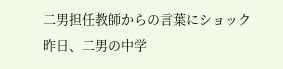二男担任教師からの言葉にショック
昨日、二男の中学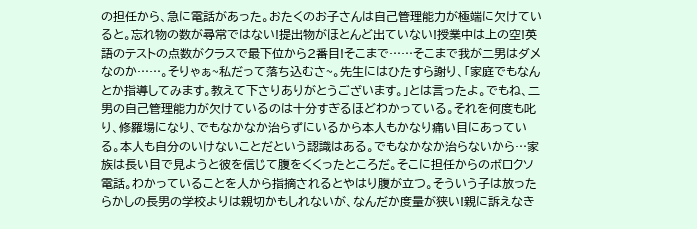の担任から、急に電話があった。おたくのお子さんは自己管理能力が極端に欠けていると。忘れ物の数が尋常ではない!提出物がほとんど出ていない!授業中は上の空!英語のテストの点数がクラスで最下位から2番目!そこまで……そこまで我が二男はダメなのか……。そりゃぁ~私だって落ち込むさ~。先生にはひたすら謝り、「家庭でもなんとか指導してみます。教えて下さりありがとうございます。」とは言ったよ。でもね、二男の自己管理能力が欠けているのは十分すぎるほどわかっている。それを何度も叱り、修羅場になり、でもなかなか治らずにいるから本人もかなり痛い目にあっている。本人も自分のいけないことだという認識はある。でもなかなか治らないから…家族は長い目で見ようと彼を信じて腹をくくったところだ。そこに担任からのボロクソ電話。わかっていることを人から指摘されるとやはり腹が立つ。そういう子は放ったらかしの長男の学校よりは親切かもしれないが、なんだか度量が狭い!親に訴えなき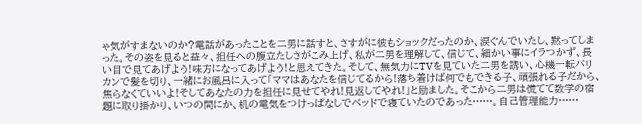ゃ気がすまないのか?電話があったことを二男に話すと、さすがに彼もショックだったのか、涙ぐんでいたし、黙ってしまった。その姿を見ると益々、担任への腹立たしさがこみ上げ、私が二男を理解して、信じて、細かい事にイラつかず、長い目で見てあげよう!味方になってあげよう!と思えてきた。そして、無気力にTVを見ていた二男を誘い、心機一転バリカンで髪を切り、一緒にお風呂に入って「ママはあなたを信じてるから!落ち着けば何でもできる子、頑張れる子だから、焦らなくていいよ!そしてあなたの力を担任に見せてやれ!見返してやれ!」と励ました。そこから二男は慌てて数学の宿題に取り掛かり、いつの間にか、机の電気をつけっぱなしでベッドで寝ていたのであった……。自己管理能力……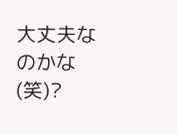大丈夫なのかな(笑)?